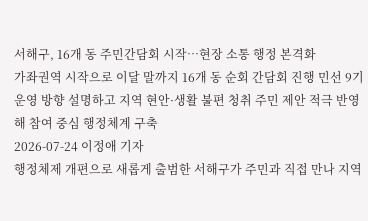서해구, 16개 동 주민간담회 시작…현장 소통 행정 본격화
가좌권역 시작으로 이달 말까지 16개 동 순회 간담회 진행 민선 9기 운영 방향 설명하고 지역 현안·생활 불편 청취 주민 제안 적극 반영해 참여 중심 행정체계 구축
2026-07-24 이정애 기자
행정체제 개편으로 새롭게 출범한 서해구가 주민과 직접 만나 지역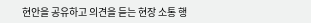현안을 공유하고 의견을 듣는 현장 소통 행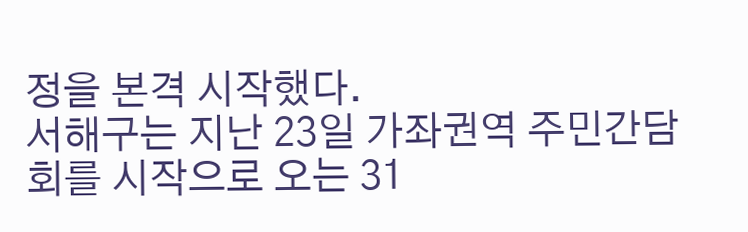정을 본격 시작했다.
서해구는 지난 23일 가좌권역 주민간담회를 시작으로 오는 31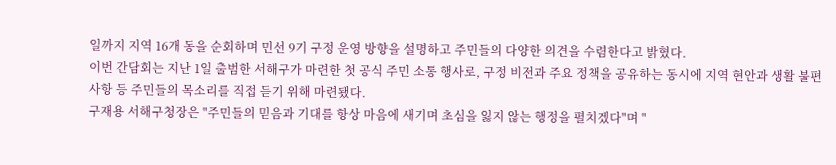일까지 지역 16개 동을 순회하며 민선 9기 구정 운영 방향을 설명하고 주민들의 다양한 의견을 수렴한다고 밝혔다.
이번 간담회는 지난 1일 출범한 서해구가 마련한 첫 공식 주민 소통 행사로, 구정 비전과 주요 정책을 공유하는 동시에 지역 현안과 생활 불편사항 등 주민들의 목소리를 직접 듣기 위해 마련됐다.
구재용 서해구청장은 "주민들의 믿음과 기대를 항상 마음에 새기며 초심을 잃지 않는 행정을 펼치겠다"며 "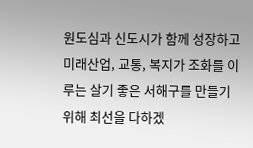원도심과 신도시가 함께 성장하고 미래산업, 교통, 복지가 조화를 이루는 살기 좋은 서해구를 만들기 위해 최선을 다하겠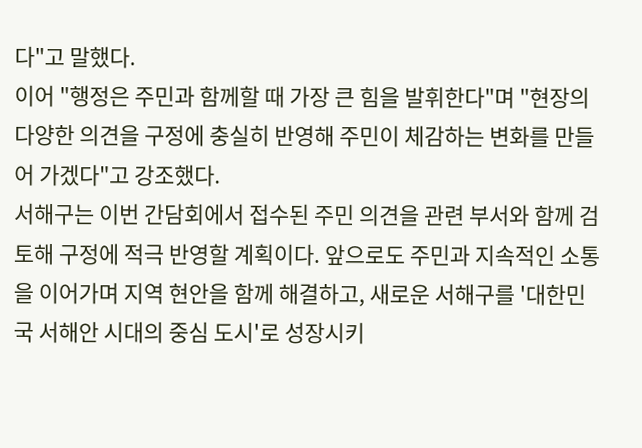다"고 말했다.
이어 "행정은 주민과 함께할 때 가장 큰 힘을 발휘한다"며 "현장의 다양한 의견을 구정에 충실히 반영해 주민이 체감하는 변화를 만들어 가겠다"고 강조했다.
서해구는 이번 간담회에서 접수된 주민 의견을 관련 부서와 함께 검토해 구정에 적극 반영할 계획이다. 앞으로도 주민과 지속적인 소통을 이어가며 지역 현안을 함께 해결하고, 새로운 서해구를 '대한민국 서해안 시대의 중심 도시'로 성장시키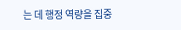는 데 행정 역량을 집중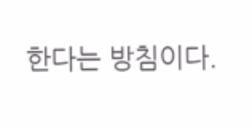한다는 방침이다.